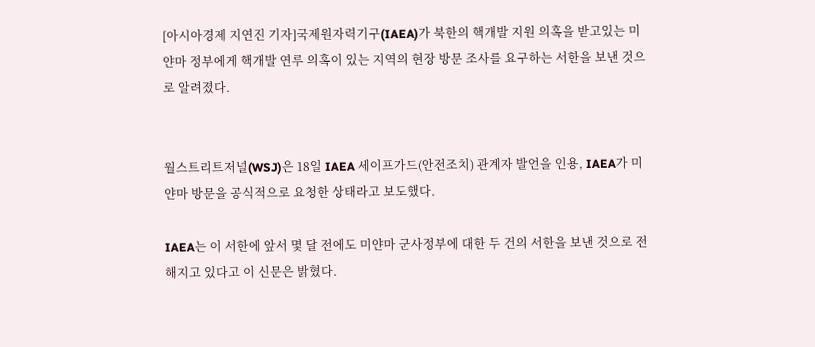[아시아경제 지연진 기자]국제원자력기구(IAEA)가 북한의 핵개발 지원 의혹을 받고있는 미얀마 정부에게 핵개발 연루 의혹이 있는 지역의 현장 방문 조사를 요구하는 서한을 보낸 것으로 알려졌다.


월스트리트저널(WSJ)은 18일 IAEA 세이프가드(안전조치) 관계자 발언을 인용, IAEA가 미얀마 방문을 공식적으로 요청한 상태라고 보도했다.

IAEA는 이 서한에 앞서 몇 달 전에도 미얀마 군사정부에 대한 두 건의 서한을 보낸 것으로 전해지고 있다고 이 신문은 밝혔다.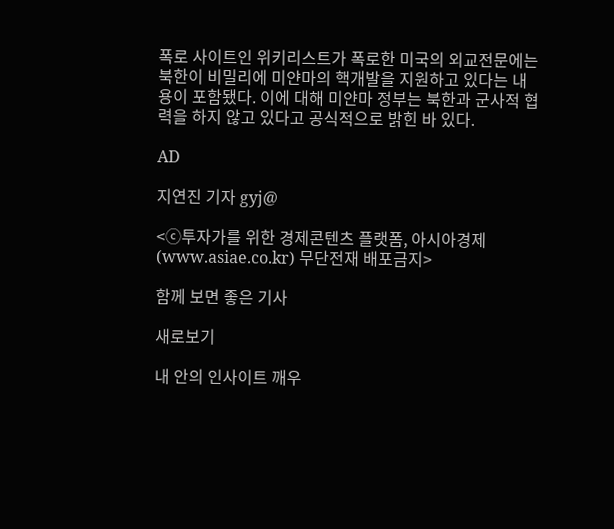폭로 사이트인 위키리스트가 폭로한 미국의 외교전문에는 북한이 비밀리에 미얀마의 핵개발을 지원하고 있다는 내용이 포함됐다. 이에 대해 미얀마 정부는 북한과 군사적 협력을 하지 않고 있다고 공식적으로 밝힌 바 있다.

AD

지연진 기자 gyj@

<ⓒ투자가를 위한 경제콘텐츠 플랫폼, 아시아경제(www.asiae.co.kr) 무단전재 배포금지>

함께 보면 좋은 기사

새로보기

내 안의 인사이트 깨우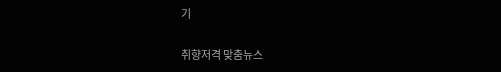기

취향저격 맞춤뉴스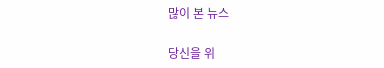많이 본 뉴스

당신을 위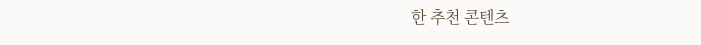한 추천 콘텐츠